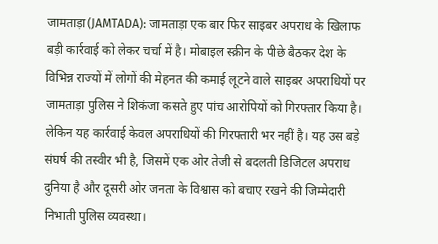जामताड़ा(JAMTADA): जामताड़ा एक बार फिर साइबर अपराध के खिलाफ बड़ी कार्रवाई को लेकर चर्चा में है। मोबाइल स्क्रीन के पीछे बैठकर देश के विभिन्न राज्यों में लोगों की मेहनत की कमाई लूटने वाले साइबर अपराधियों पर जामताड़ा पुलिस ने शिकंजा कसते हुए पांच आरोपियों को गिरफ्तार किया है।
लेकिन यह कार्रवाई केवल अपराधियों की गिरफ्तारी भर नहीं है। यह उस बड़े संघर्ष की तस्वीर भी है, जिसमें एक ओर तेजी से बदलती डिजिटल अपराध दुनिया है और दूसरी ओर जनता के विश्वास को बचाए रखने की जिम्मेदारी निभाती पुलिस व्यवस्था।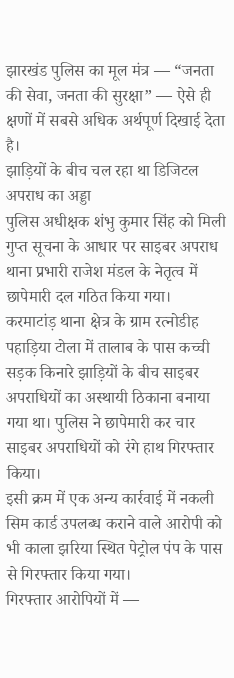झारखंड पुलिस का मूल मंत्र — “जनता की सेवा, जनता की सुरक्षा” — ऐसे ही क्षणों में सबसे अधिक अर्थपूर्ण दिखाई देता है।
झाड़ियों के बीच चल रहा था डिजिटल अपराध का अड्डा
पुलिस अधीक्षक शंभु कुमार सिंह को मिली गुप्त सूचना के आधार पर साइबर अपराध थाना प्रभारी राजेश मंडल के नेतृत्व में छापेमारी दल गठित किया गया।
करमाटांड़ थाना क्षेत्र के ग्राम रत्नोडीह पहाड़िया टोला में तालाब के पास कच्ची सड़क किनारे झाड़ियों के बीच साइबर अपराधियों का अस्थायी ठिकाना बनाया गया था। पुलिस ने छापेमारी कर चार साइबर अपराधियों को रंगे हाथ गिरफ्तार किया।
इसी क्रम में एक अन्य कार्रवाई में नकली सिम कार्ड उपलब्ध कराने वाले आरोपी को भी काला झरिया स्थित पेट्रोल पंप के पास से गिरफ्तार किया गया।
गिरफ्तार आरोपियों में —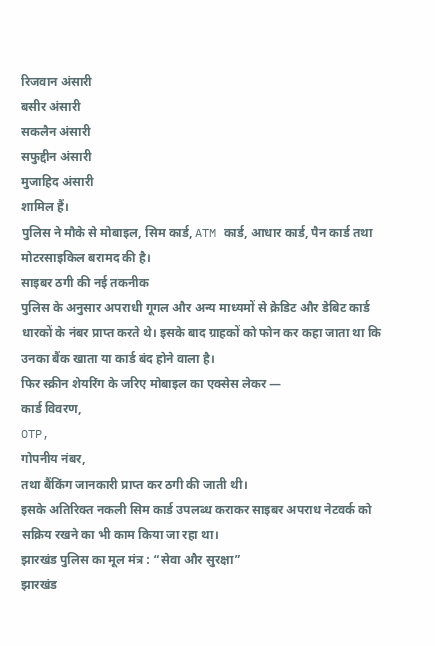रिजवान अंसारी
बसीर अंसारी
सकलैन अंसारी
सफुद्दीन अंसारी
मुजाहिद अंसारी
शामिल हैं।
पुलिस ने मौके से मोबाइल, सिम कार्ड, ATM कार्ड, आधार कार्ड, पैन कार्ड तथा मोटरसाइकिल बरामद की है।
साइबर ठगी की नई तकनीक
पुलिस के अनुसार अपराधी गूगल और अन्य माध्यमों से क्रेडिट और डेबिट कार्ड धारकों के नंबर प्राप्त करते थे। इसके बाद ग्राहकों को फोन कर कहा जाता था कि उनका बैंक खाता या कार्ड बंद होने वाला है।
फिर स्क्रीन शेयरिंग के जरिए मोबाइल का एक्सेस लेकर —
कार्ड विवरण,
OTP,
गोपनीय नंबर,
तथा बैंकिंग जानकारी प्राप्त कर ठगी की जाती थी।
इसके अतिरिक्त नकली सिम कार्ड उपलब्ध कराकर साइबर अपराध नेटवर्क को सक्रिय रखने का भी काम किया जा रहा था।
झारखंड पुलिस का मूल मंत्र : “सेवा और सुरक्षा”
झारखंड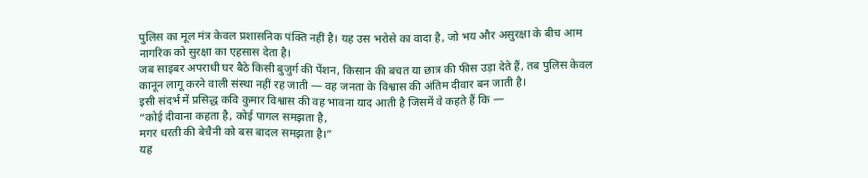पुलिस का मूल मंत्र केवल प्रशासनिक पंक्ति नहीं है। यह उस भरोसे का वादा है, जो भय और असुरक्षा के बीच आम नागरिक को सुरक्षा का एहसास देता है।
जब साइबर अपराधी घर बैठे किसी बुजुर्ग की पेंशन, किसान की बचत या छात्र की फीस उड़ा देते हैं, तब पुलिस केवल कानून लागू करने वाली संस्था नहीं रह जाती — वह जनता के विश्वास की अंतिम दीवार बन जाती है।
इसी संदर्भ में प्रसिद्ध कवि कुमार विश्वास की वह भावना याद आती है जिसमें वे कहते हैं कि —
“कोई दीवाना कहता है, कोई पागल समझता है,
मगर धरती की बेचैनी को बस बादल समझता है।”
यह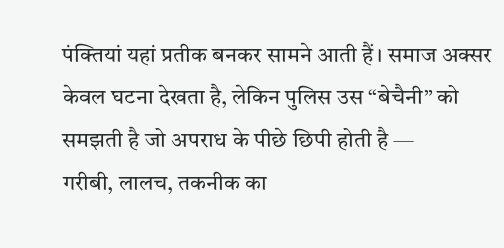पंक्तियां यहां प्रतीक बनकर सामने आती हैं। समाज अक्सर केवल घटना देखता है, लेकिन पुलिस उस “बेचैनी” को समझती है जो अपराध के पीछे छिपी होती है —
गरीबी, लालच, तकनीक का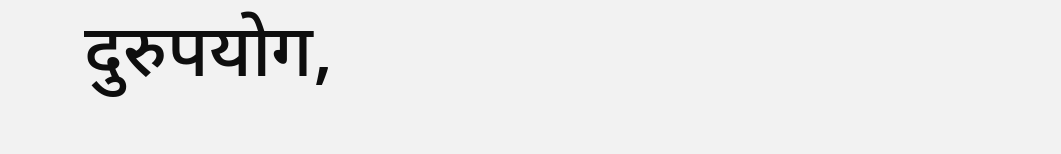दुरुपयोग,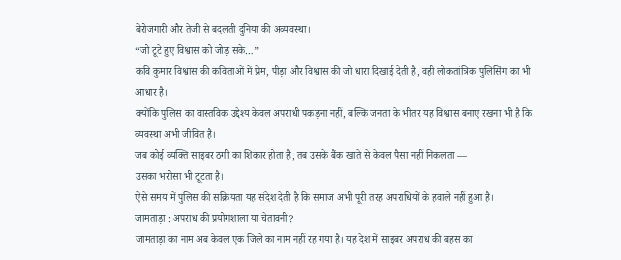बेरोजगारी और तेजी से बदलती दुनिया की अव्यवस्था।
“जो टूटे हुए विश्वास को जोड़ सके…”
कवि कुमार विश्वास की कविताओं में प्रेम, पीड़ा और विश्वास की जो धारा दिखाई देती है, वही लोकतांत्रिक पुलिसिंग का भी आधार है।
क्योंकि पुलिस का वास्तविक उद्देश्य केवल अपराधी पकड़ना नहीं, बल्कि जनता के भीतर यह विश्वास बनाए रखना भी है कि व्यवस्था अभी जीवित है।
जब कोई व्यक्ति साइबर ठगी का शिकार होता है, तब उसके बैंक खाते से केवल पैसा नहीं निकलता —
उसका भरोसा भी टूटता है।
ऐसे समय में पुलिस की सक्रियता यह संदेश देती है कि समाज अभी पूरी तरह अपराधियों के हवाले नहीं हुआ है।
जामताड़ा : अपराध की प्रयोगशाला या चेतावनी?
जामताड़ा का नाम अब केवल एक जिले का नाम नहीं रह गया है। यह देश में साइबर अपराध की बहस का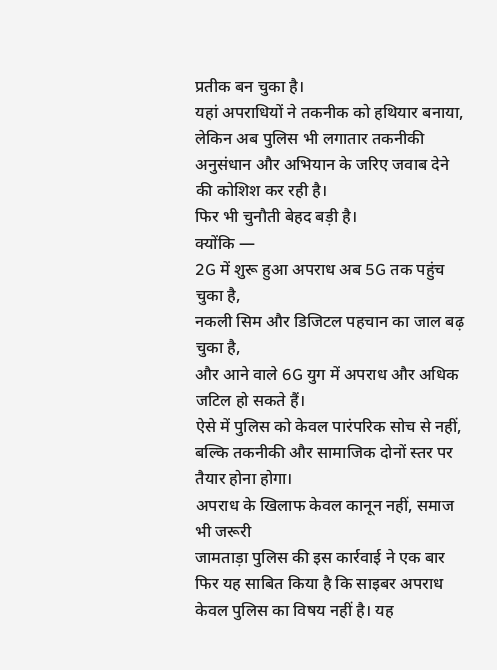प्रतीक बन चुका है।
यहां अपराधियों ने तकनीक को हथियार बनाया, लेकिन अब पुलिस भी लगातार तकनीकी अनुसंधान और अभियान के जरिए जवाब देने की कोशिश कर रही है।
फिर भी चुनौती बेहद बड़ी है।
क्योंकि —
2G में शुरू हुआ अपराध अब 5G तक पहुंच चुका है,
नकली सिम और डिजिटल पहचान का जाल बढ़ चुका है,
और आने वाले 6G युग में अपराध और अधिक जटिल हो सकते हैं।
ऐसे में पुलिस को केवल पारंपरिक सोच से नहीं, बल्कि तकनीकी और सामाजिक दोनों स्तर पर तैयार होना होगा।
अपराध के खिलाफ केवल कानून नहीं, समाज भी जरूरी
जामताड़ा पुलिस की इस कार्रवाई ने एक बार फिर यह साबित किया है कि साइबर अपराध केवल पुलिस का विषय नहीं है। यह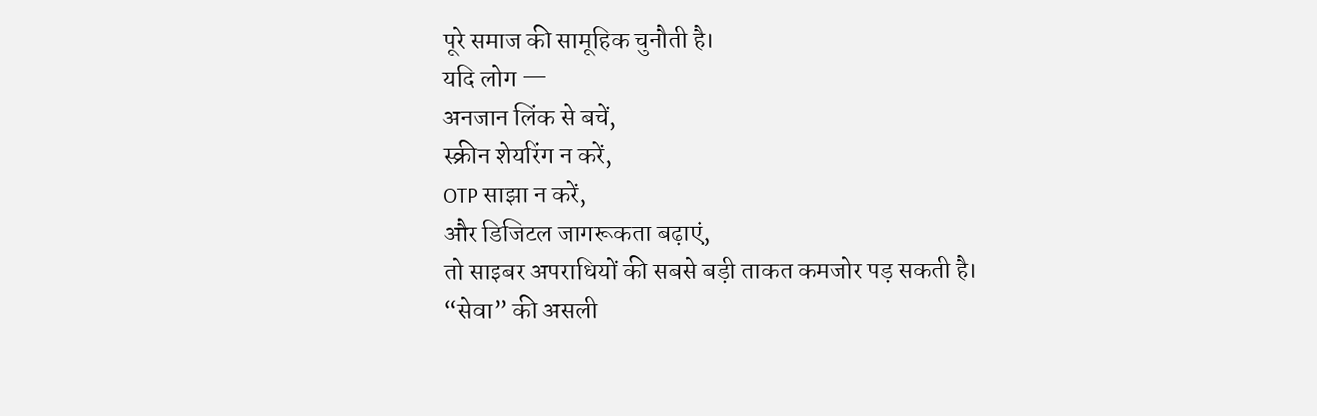पूरे समाज की सामूहिक चुनौती है।
यदि लोग —
अनजान लिंक से बचें,
स्क्रीन शेयरिंग न करें,
OTP साझा न करें,
और डिजिटल जागरूकता बढ़ाएं,
तो साइबर अपराधियों की सबसे बड़ी ताकत कमजोर पड़ सकती है।
“सेवा” की असली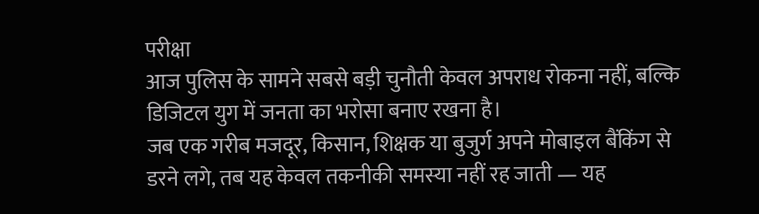परीक्षा
आज पुलिस के सामने सबसे बड़ी चुनौती केवल अपराध रोकना नहीं, बल्कि डिजिटल युग में जनता का भरोसा बनाए रखना है।
जब एक गरीब मजदूर, किसान, शिक्षक या बुजुर्ग अपने मोबाइल बैंकिंग से डरने लगे, तब यह केवल तकनीकी समस्या नहीं रह जाती — यह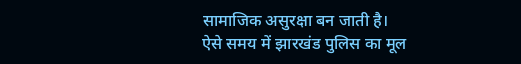सामाजिक असुरक्षा बन जाती है।
ऐसे समय में झारखंड पुलिस का मूल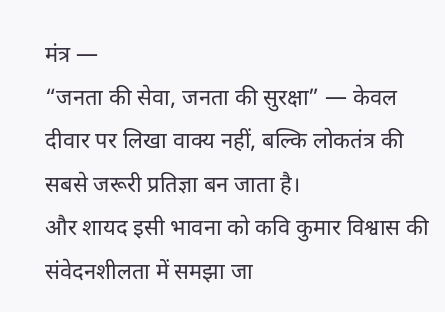मंत्र —
“जनता की सेवा, जनता की सुरक्षा” — केवल दीवार पर लिखा वाक्य नहीं, बल्कि लोकतंत्र की सबसे जरूरी प्रतिज्ञा बन जाता है।
और शायद इसी भावना को कवि कुमार विश्वास की संवेदनशीलता में समझा जा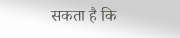सकता है कि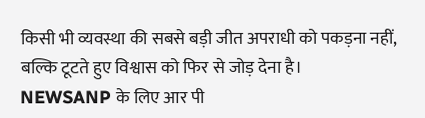किसी भी व्यवस्था की सबसे बड़ी जीत अपराधी को पकड़ना नहीं, बल्कि टूटते हुए विश्वास को फिर से जोड़ देना है।
NEWSANP के लिए आर पी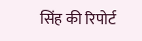सिंह की रिपोर्ट